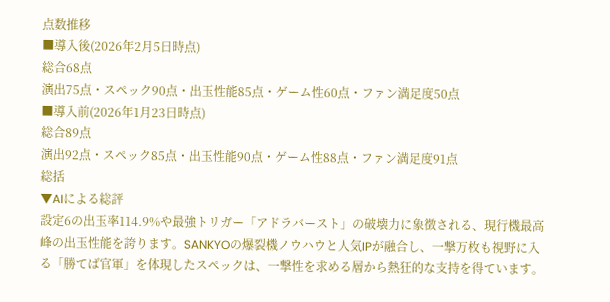点数推移
■導入後(2026年2月5日時点)
総合68点
演出75点・スペック90点・出玉性能85点・ゲーム性60点・ファン満足度50点
■導入前(2026年1月23日時点)
総合89点
演出92点・スペック85点・出玉性能90点・ゲーム性88点・ファン満足度91点
総括
▼AIによる総評
設定6の出玉率114.9%や最強トリガー「アドラバースト」の破壊力に象徴される、現行機最高峰の出玉性能を誇ります。SANKYOの爆裂機ノウハウと人気IPが融合し、一撃万枚も視野に入る「勝てば官軍」を体現したスペックは、一撃性を求める層から熱狂的な支持を得ています。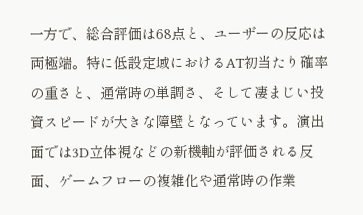一方で、総合評価は68点と、ユーザーの反応は両極端。特に低設定域におけるAT初当たり確率の重さと、通常時の単調さ、そして凄まじい投資スピードが大きな障壁となっています。演出面では3D立体視などの新機軸が評価される反面、ゲームフローの複雑化や通常時の作業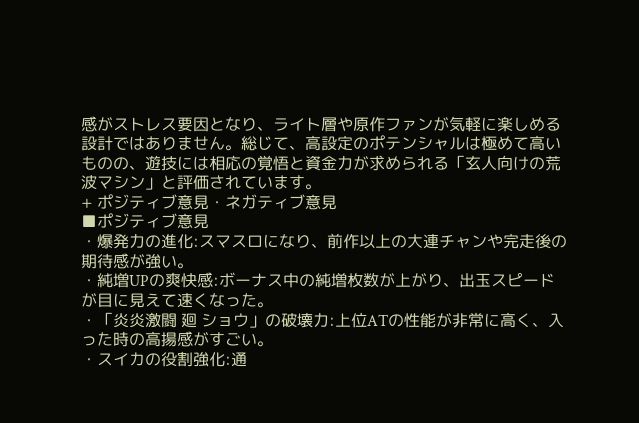感がストレス要因となり、ライト層や原作ファンが気軽に楽しめる設計ではありません。総じて、高設定のポテンシャルは極めて高いものの、遊技には相応の覚悟と資金力が求められる「玄人向けの荒波マシン」と評価されています。
+ ポジティブ意見・ネガティブ意見
■ポジティブ意見
・爆発力の進化:スマスロになり、前作以上の大連チャンや完走後の期待感が強い。
・純増UPの爽快感:ボーナス中の純増枚数が上がり、出玉スピードが目に見えて速くなった。
・「炎炎激闘 廻 ショウ」の破壊力:上位ATの性能が非常に高く、入った時の高揚感がすごい。
・スイカの役割強化:通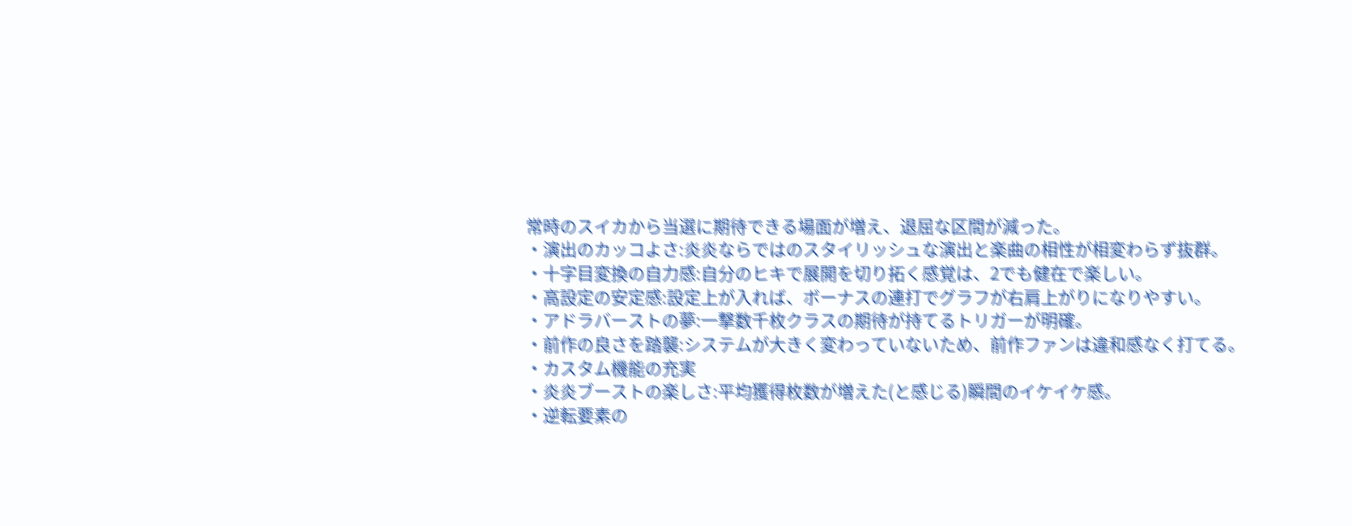常時のスイカから当選に期待できる場面が増え、退屈な区間が減った。
・演出のカッコよさ:炎炎ならではのスタイリッシュな演出と楽曲の相性が相変わらず抜群。
・十字目変換の自力感:自分のヒキで展開を切り拓く感覚は、2でも健在で楽しい。
・高設定の安定感:設定上が入れば、ボーナスの連打でグラフが右肩上がりになりやすい。
・アドラバーストの夢:一撃数千枚クラスの期待が持てるトリガーが明確。
・前作の良さを踏襲:システムが大きく変わっていないため、前作ファンは違和感なく打てる。
・カスタム機能の充実
・炎炎ブーストの楽しさ:平均獲得枚数が増えた(と感じる)瞬間のイケイケ感。
・逆転要素の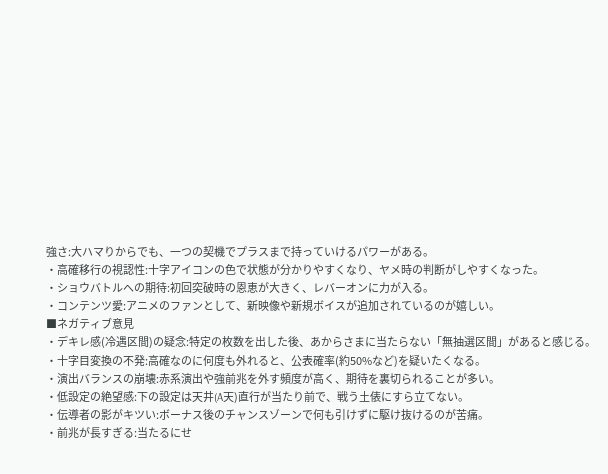強さ:大ハマりからでも、一つの契機でプラスまで持っていけるパワーがある。
・高確移行の視認性:十字アイコンの色で状態が分かりやすくなり、ヤメ時の判断がしやすくなった。
・ショウバトルへの期待:初回突破時の恩恵が大きく、レバーオンに力が入る。
・コンテンツ愛:アニメのファンとして、新映像や新規ボイスが追加されているのが嬉しい。
■ネガティブ意見
・デキレ感(冷遇区間)の疑念:特定の枚数を出した後、あからさまに当たらない「無抽選区間」があると感じる。
・十字目変換の不発:高確なのに何度も外れると、公表確率(約50%など)を疑いたくなる。
・演出バランスの崩壊:赤系演出や強前兆を外す頻度が高く、期待を裏切られることが多い。
・低設定の絶望感:下の設定は天井(A天)直行が当たり前で、戦う土俵にすら立てない。
・伝導者の影がキツい:ボーナス後のチャンスゾーンで何も引けずに駆け抜けるのが苦痛。
・前兆が長すぎる:当たるにせ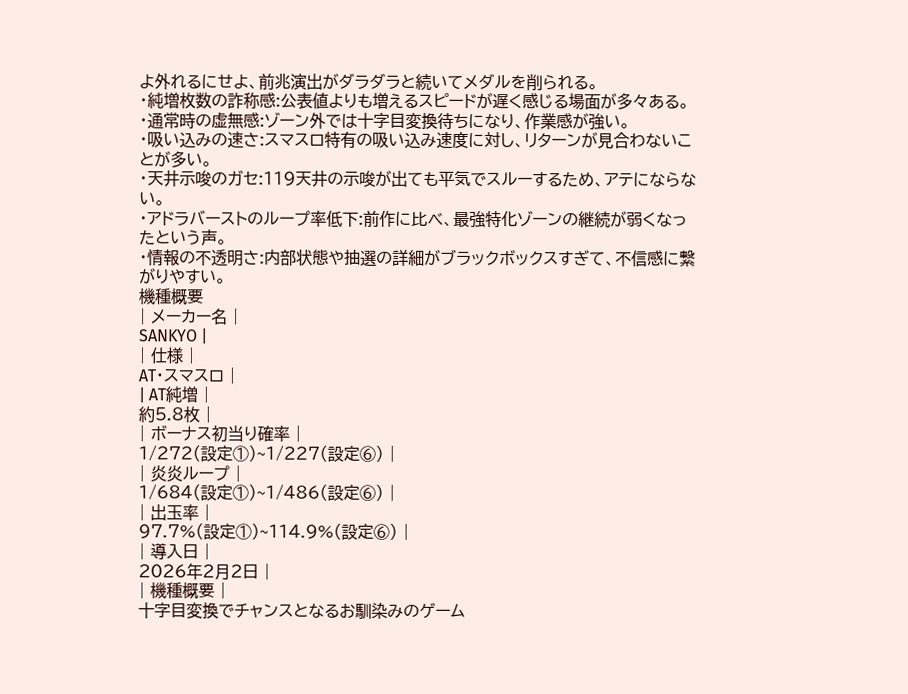よ外れるにせよ、前兆演出がダラダラと続いてメダルを削られる。
・純増枚数の詐称感:公表値よりも増えるスピードが遅く感じる場面が多々ある。
・通常時の虚無感:ゾーン外では十字目変換待ちになり、作業感が強い。
・吸い込みの速さ:スマスロ特有の吸い込み速度に対し、リターンが見合わないことが多い。
・天井示唆のガセ:119天井の示唆が出ても平気でスルーするため、アテにならない。
・アドラバーストのループ率低下:前作に比べ、最強特化ゾーンの継続が弱くなったという声。
・情報の不透明さ:内部状態や抽選の詳細がブラックボックスすぎて、不信感に繋がりやすい。
機種概要
| メーカー名 |
SANKYO |
| 仕様 |
AT・スマスロ |
| AT純増 |
約5.8枚 |
| ボーナス初当り確率 |
1/272(設定①)~1/227(設定⑥) |
| 炎炎ループ |
1/684(設定①)~1/486(設定⑥) |
| 出玉率 |
97.7%(設定①)~114.9%(設定⑥) |
| 導入日 |
2026年2月2日 |
| 機種概要 |
十字目変換でチャンスとなるお馴染みのゲーム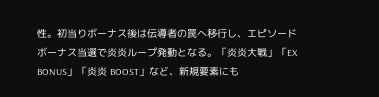性。初当りボーナス後は伝導者の罠へ移行し、エピソードボーナス当選で炎炎ループ発動となる。「炎炎大戦」「EX BONUS」「炎炎 BOOST」など、新規要素にも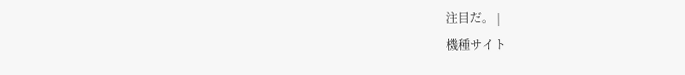注目だ。 |
機種サイト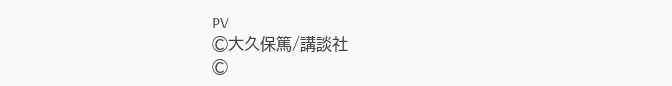PV
©大久保篤/講談社
©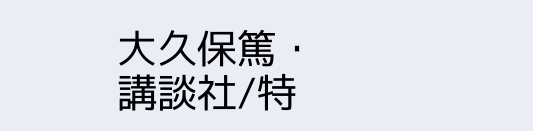大久保篤・講談社/特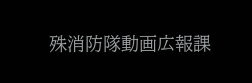殊消防隊動画広報課